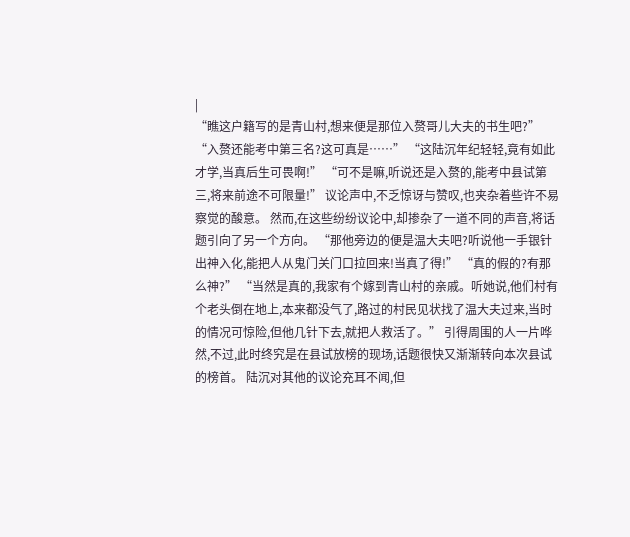|
“瞧这户籍写的是青山村,想来便是那位入赘哥儿大夫的书生吧?” “入赘还能考中第三名?这可真是……” “这陆沉年纪轻轻,竟有如此才学,当真后生可畏啊!” “可不是嘛,听说还是入赘的,能考中县试第三,将来前途不可限量!” 议论声中,不乏惊讶与赞叹,也夹杂着些许不易察觉的酸意。 然而,在这些纷纷议论中,却掺杂了一道不同的声音,将话题引向了另一个方向。 “那他旁边的便是温大夫吧?听说他一手银针出神入化,能把人从鬼门关门口拉回来!当真了得!” “真的假的?有那么神?” “当然是真的,我家有个嫁到青山村的亲戚。听她说,他们村有个老头倒在地上,本来都没气了,路过的村民见状找了温大夫过来,当时的情况可惊险,但他几针下去,就把人救活了。” 引得周围的人一片哗然,不过,此时终究是在县试放榜的现场,话题很快又渐渐转向本次县试的榜首。 陆沉对其他的议论充耳不闻,但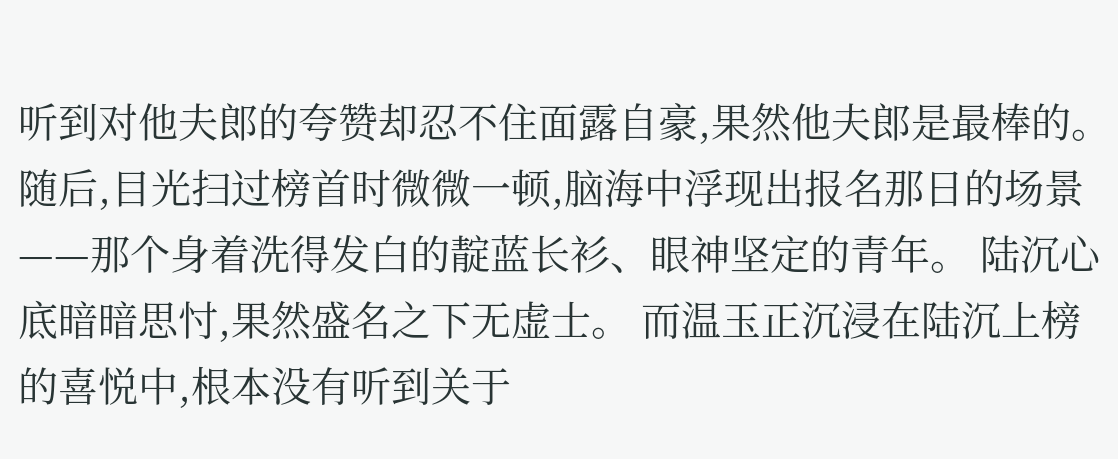听到对他夫郎的夸赞却忍不住面露自豪,果然他夫郎是最棒的。 随后,目光扫过榜首时微微一顿,脑海中浮现出报名那日的场景——那个身着洗得发白的靛蓝长衫、眼神坚定的青年。 陆沉心底暗暗思忖,果然盛名之下无虚士。 而温玉正沉浸在陆沉上榜的喜悦中,根本没有听到关于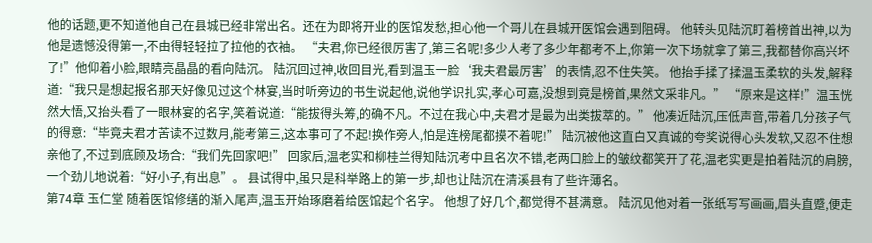他的话题,更不知道他自己在县城已经非常出名。还在为即将开业的医馆发愁,担心他一个哥儿在县城开医馆会遇到阻碍。 他转头见陆沉盯着榜首出神,以为他是遗憾没得第一,不由得轻轻拉了拉他的衣袖。 “夫君,你已经很厉害了,第三名呢!多少人考了多少年都考不上,你第一次下场就拿了第三,我都替你高兴坏了!”他仰着小脸,眼睛亮晶晶的看向陆沉。 陆沉回过神,收回目光,看到温玉一脸‘我夫君最厉害’的表情,忍不住失笑。 他抬手揉了揉温玉柔软的头发,解释道:“我只是想起报名那天好像见过这个林宴,当时听旁边的书生说起他,说他学识扎实,孝心可嘉,没想到竟是榜首,果然文采非凡。” “原来是这样!”温玉恍然大悟,又抬头看了一眼林宴的名字,笑着说道:“能拔得头筹,的确不凡。不过在我心中,夫君才是最为出类拔萃的。” 他凑近陆沉,压低声音,带着几分孩子气的得意:“毕竟夫君才苦读不过数月,能考第三,这本事可了不起!换作旁人,怕是连榜尾都摸不着呢!” 陆沉被他这直白又真诚的夸奖说得心头发软,又忍不住想亲他了,不过到底顾及场合:“我们先回家吧!” 回家后,温老实和柳桂兰得知陆沉考中且名次不错,老两口脸上的皱纹都笑开了花,温老实更是拍着陆沉的肩膀,一个劲儿地说着:“好小子,有出息”。 县试得中,虽只是科举路上的第一步,却也让陆沉在清溪县有了些许薄名。
第74章 玉仁堂 随着医馆修缮的渐入尾声,温玉开始琢磨着给医馆起个名字。 他想了好几个,都觉得不甚满意。 陆沉见他对着一张纸写写画画,眉头直蹙,便走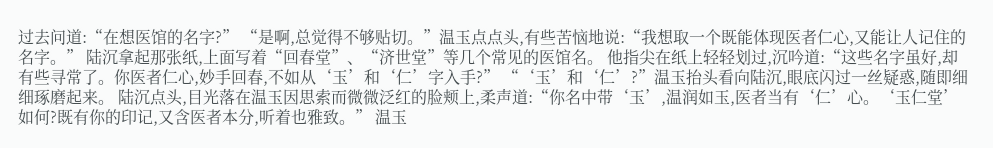过去问道:“在想医馆的名字?” “是啊,总觉得不够贴切。”温玉点点头,有些苦恼地说:“我想取一个既能体现医者仁心,又能让人记住的名字。” 陆沉拿起那张纸,上面写着“回春堂”、“济世堂”等几个常见的医馆名。 他指尖在纸上轻轻划过,沉吟道:“这些名字虽好,却有些寻常了。你医者仁心,妙手回春,不如从‘玉’和‘仁’字入手?” “‘玉’和‘仁’?”温玉抬头看向陆沉,眼底闪过一丝疑惑,随即细细琢磨起来。 陆沉点头,目光落在温玉因思索而微微泛红的脸颊上,柔声道:“你名中带‘玉’,温润如玉,医者当有‘仁’心。‘玉仁堂’如何?既有你的印记,又含医者本分,听着也雅致。” 温玉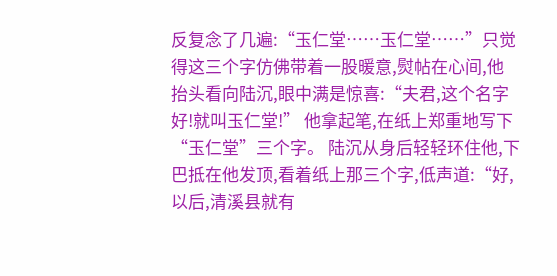反复念了几遍:“玉仁堂……玉仁堂……”只觉得这三个字仿佛带着一股暖意,熨帖在心间,他抬头看向陆沉,眼中满是惊喜:“夫君,这个名字好!就叫玉仁堂!” 他拿起笔,在纸上郑重地写下“玉仁堂”三个字。 陆沉从身后轻轻环住他,下巴抵在他发顶,看着纸上那三个字,低声道:“好,以后,清溪县就有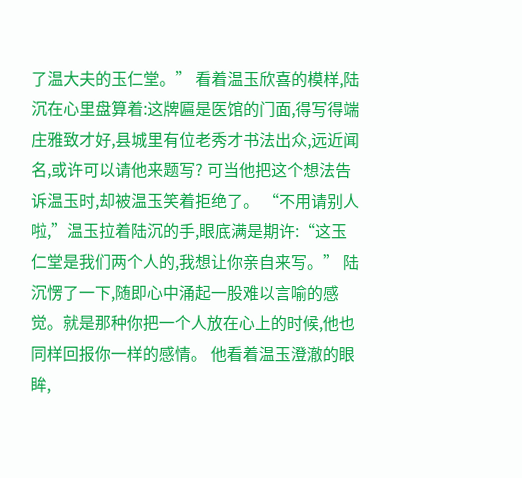了温大夫的玉仁堂。” 看着温玉欣喜的模样,陆沉在心里盘算着:这牌匾是医馆的门面,得写得端庄雅致才好,县城里有位老秀才书法出众,远近闻名,或许可以请他来题写? 可当他把这个想法告诉温玉时,却被温玉笑着拒绝了。 “不用请别人啦,”温玉拉着陆沉的手,眼底满是期许:“这玉仁堂是我们两个人的,我想让你亲自来写。” 陆沉愣了一下,随即心中涌起一股难以言喻的感觉。就是那种你把一个人放在心上的时候,他也同样回报你一样的感情。 他看着温玉澄澈的眼眸,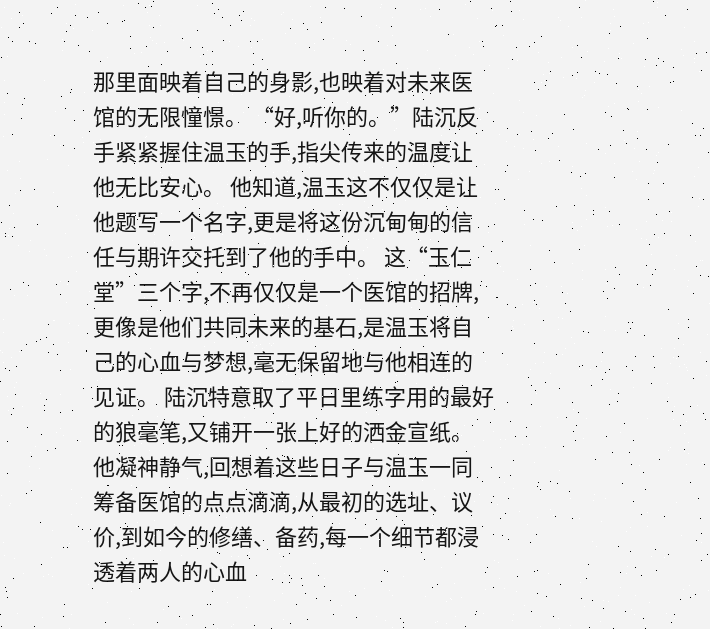那里面映着自己的身影,也映着对未来医馆的无限憧憬。 “好,听你的。”陆沉反手紧紧握住温玉的手,指尖传来的温度让他无比安心。 他知道,温玉这不仅仅是让他题写一个名字,更是将这份沉甸甸的信任与期许交托到了他的手中。 这“玉仁堂”三个字,不再仅仅是一个医馆的招牌,更像是他们共同未来的基石,是温玉将自己的心血与梦想,毫无保留地与他相连的见证。 陆沉特意取了平日里练字用的最好的狼毫笔,又铺开一张上好的洒金宣纸。 他凝神静气,回想着这些日子与温玉一同筹备医馆的点点滴滴,从最初的选址、议价,到如今的修缮、备药,每一个细节都浸透着两人的心血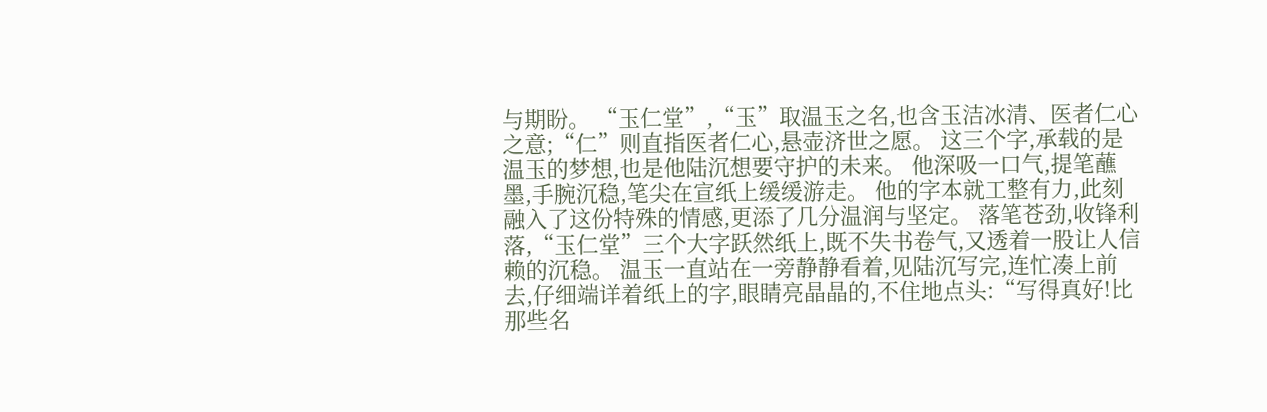与期盼。 “玉仁堂”,“玉”取温玉之名,也含玉洁冰清、医者仁心之意;“仁”则直指医者仁心,悬壶济世之愿。 这三个字,承载的是温玉的梦想,也是他陆沉想要守护的未来。 他深吸一口气,提笔蘸墨,手腕沉稳,笔尖在宣纸上缓缓游走。 他的字本就工整有力,此刻融入了这份特殊的情感,更添了几分温润与坚定。 落笔苍劲,收锋利落,“玉仁堂”三个大字跃然纸上,既不失书卷气,又透着一股让人信赖的沉稳。 温玉一直站在一旁静静看着,见陆沉写完,连忙凑上前去,仔细端详着纸上的字,眼睛亮晶晶的,不住地点头:“写得真好!比那些名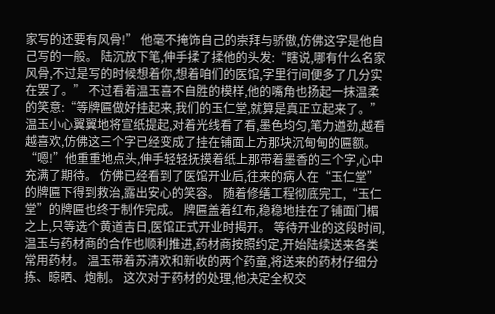家写的还要有风骨!” 他毫不掩饰自己的崇拜与骄傲,仿佛这字是他自己写的一般。 陆沉放下笔,伸手揉了揉他的头发:“瞎说,哪有什么名家风骨,不过是写的时候想着你,想着咱们的医馆,字里行间便多了几分实在罢了。” 不过看着温玉喜不自胜的模样,他的嘴角也扬起一抹温柔的笑意:“等牌匾做好挂起来,我们的玉仁堂,就算是真正立起来了。” 温玉小心翼翼地将宣纸提起,对着光线看了看,墨色均匀,笔力遒劲,越看越喜欢,仿佛这三个字已经变成了挂在铺面上方那块沉甸甸的匾额。 “嗯!”他重重地点头,伸手轻轻抚摸着纸上那带着墨香的三个字,心中充满了期待。 仿佛已经看到了医馆开业后,往来的病人在“玉仁堂”的牌匾下得到救治,露出安心的笑容。 随着修缮工程彻底完工,“玉仁堂”的牌匾也终于制作完成。 牌匾盖着红布,稳稳地挂在了铺面门楣之上,只等选个黄道吉日,医馆正式开业时揭开。 等待开业的这段时间,温玉与药材商的合作也顺利推进,药材商按照约定,开始陆续送来各类常用药材。 温玉带着苏清欢和新收的两个药童,将送来的药材仔细分拣、晾晒、炮制。 这次对于药材的处理,他决定全权交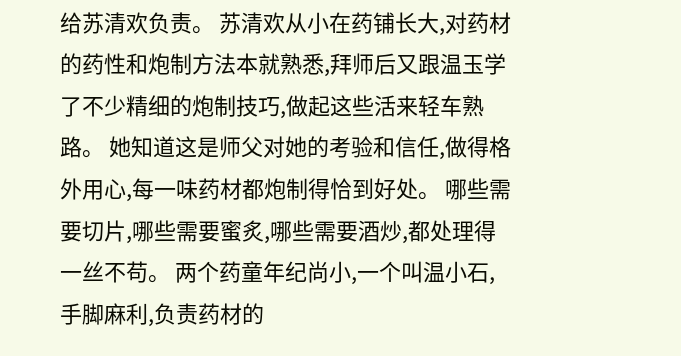给苏清欢负责。 苏清欢从小在药铺长大,对药材的药性和炮制方法本就熟悉,拜师后又跟温玉学了不少精细的炮制技巧,做起这些活来轻车熟路。 她知道这是师父对她的考验和信任,做得格外用心,每一味药材都炮制得恰到好处。 哪些需要切片,哪些需要蜜炙,哪些需要酒炒,都处理得一丝不苟。 两个药童年纪尚小,一个叫温小石,手脚麻利,负责药材的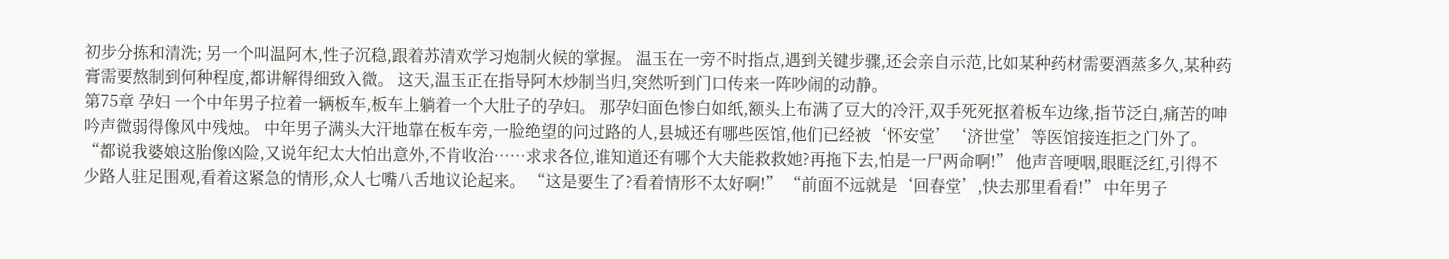初步分拣和清洗; 另一个叫温阿木,性子沉稳,跟着苏清欢学习炮制火候的掌握。 温玉在一旁不时指点,遇到关键步骤,还会亲自示范,比如某种药材需要酒蒸多久,某种药膏需要熬制到何种程度,都讲解得细致入微。 这天,温玉正在指导阿木炒制当归,突然听到门口传来一阵吵闹的动静。
第75章 孕妇 一个中年男子拉着一辆板车,板车上躺着一个大肚子的孕妇。 那孕妇面色惨白如纸,额头上布满了豆大的冷汗,双手死死抠着板车边缘,指节泛白,痛苦的呻吟声微弱得像风中残烛。 中年男子满头大汗地靠在板车旁,一脸绝望的问过路的人,县城还有哪些医馆,他们已经被‘怀安堂’‘济世堂’等医馆接连拒之门外了。 “都说我婆娘这胎像凶险,又说年纪太大怕出意外,不肯收治……求求各位,谁知道还有哪个大夫能救救她?再拖下去,怕是一尸两命啊!” 他声音哽咽,眼眶泛红,引得不少路人驻足围观,看着这紧急的情形,众人七嘴八舌地议论起来。 “这是要生了?看着情形不太好啊!” “前面不远就是‘回春堂’,快去那里看看!” 中年男子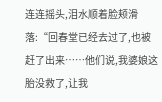连连摇头,泪水顺着脸颊滑落:“回春堂已经去过了,也被赶了出来……他们说,我婆娘这胎没救了,让我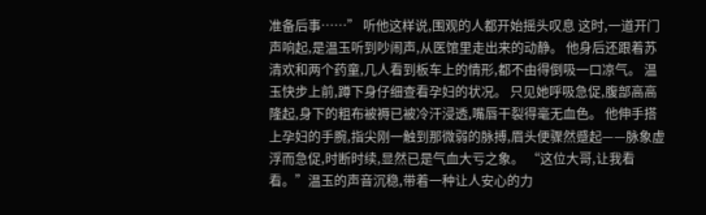准备后事……” 听他这样说,围观的人都开始摇头叹息 这时,一道开门声响起,是温玉听到吵闹声,从医馆里走出来的动静。 他身后还跟着苏清欢和两个药童,几人看到板车上的情形,都不由得倒吸一口凉气。 温玉快步上前,蹲下身仔细查看孕妇的状况。 只见她呼吸急促,腹部高高隆起,身下的粗布被褥已被冷汗浸透,嘴唇干裂得毫无血色。 他伸手搭上孕妇的手腕,指尖刚一触到那微弱的脉搏,眉头便骤然蹙起——脉象虚浮而急促,时断时续,显然已是气血大亏之象。 “这位大哥,让我看看。”温玉的声音沉稳,带着一种让人安心的力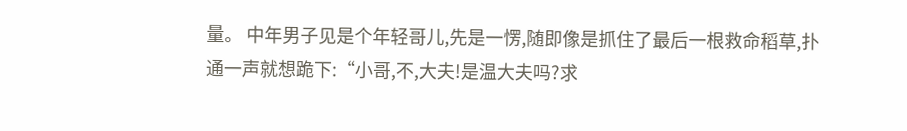量。 中年男子见是个年轻哥儿,先是一愣,随即像是抓住了最后一根救命稻草,扑通一声就想跪下:“小哥,不,大夫!是温大夫吗?求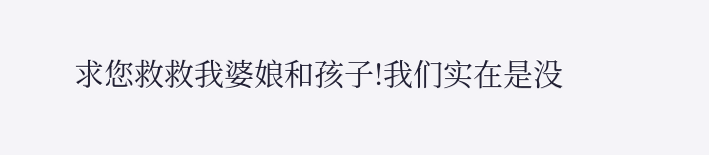求您救救我婆娘和孩子!我们实在是没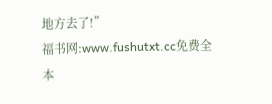地方去了!”
福书网:www.fushutxt.cc免费全本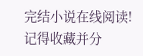完结小说在线阅读!记得收藏并分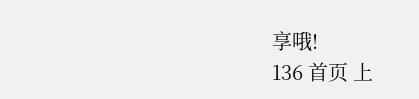享哦!
136 首页 上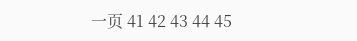一页 41 42 43 44 45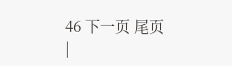46 下一页 尾页
|